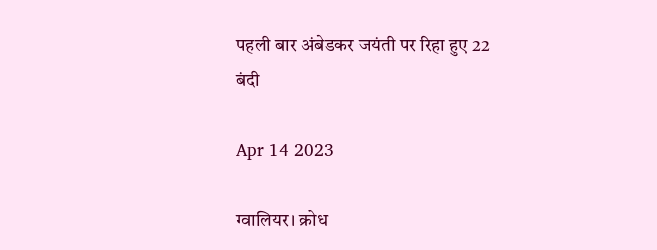पहली बार अंबेडकर जयंती पर रिहा हुए 22 बंदी

Apr 14 2023

ग्वालियर। क्रोध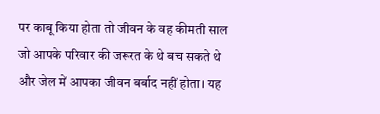पर काबू किया होता तो जीवन के वह कीमती साल जो आपके परिवार की जरूरत के थे बच सकते थे और जेल में आपका जीवन बर्बाद नहीं होता। यह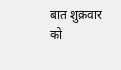बात शुक्रवार को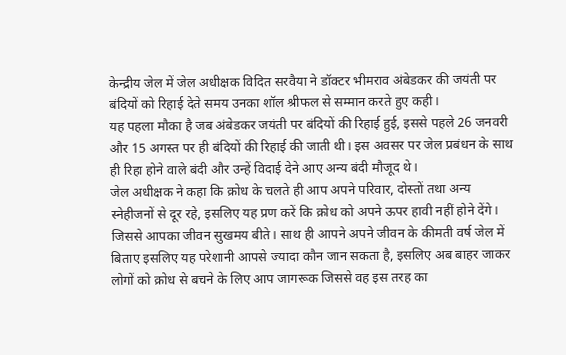केन्द्रीय जेल में जेल अधीक्षक विदित सरवैया ने डॉक्टर भीमराव अंबेडकर की जयंती पर बंदियों को रिहाई देते समय उनका शॉल श्रीफल से सम्मान करते हुए कही।
यह पहला मौका है जब अंबेडकर जयंती पर बंदियों की रिहाई हुई, इससे पहले 26 जनवरी और 15 अगस्त पर ही बंदियों की रिहाई की जाती थी। इस अवसर पर जेल प्रबंधन के साथ ही रिहा होने वाले बंदी और उन्हें विदाई देने आए अन्य बंदी मौजूद थे।
जेल अधीक्षक ने कहा कि क्रोध के चलते ही आप अपने परिवार, दोस्तों तथा अन्य स्नेहीजनों से दूर रहे, इसलिए यह प्रण करें कि क्रोध को अपने ऊपर हावी नहीं होने देंगे। जिससे आपका जीवन सुखमय बीते। साथ ही आपने अपने जीवन के कीमती वर्ष जेल में बिताए इसलिए यह परेशानी आपसे ज्यादा कौन जान सकता है, इसलिए अब बाहर जाकर लोगों को क्रोध से बचने के लिए आप जागरूक जिससे वह इस तरह का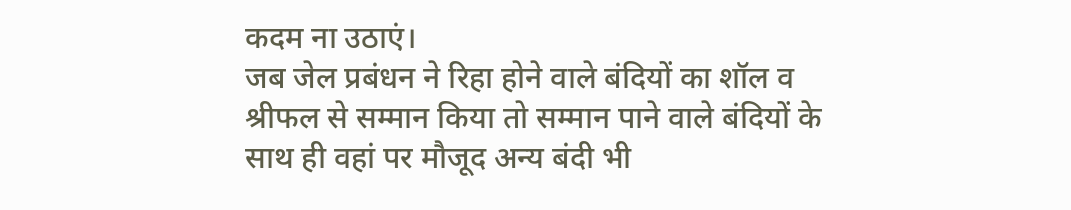कदम ना उठाएं।
जब जेल प्रबंधन ने रिहा होने वाले बंदियों का शॉल व श्रीफल से सम्मान किया तो सम्मान पाने वाले बंदियों के साथ ही वहां पर मौजूद अन्य बंदी भी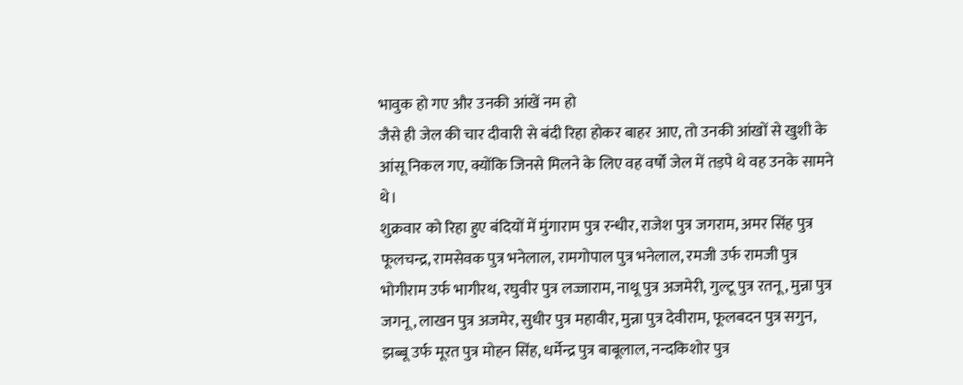भावुक हो गए और उनकी आंखें नम हो
जैसे ही जेल की चार दीवारी से बंदी रिहा होकर बाहर आए, तो उनकी आंखों से खुशी के आंसू निकल गए, क्योंकि जिनसे मिलने के लिए वह वर्षों जेल में तड़पे थे वह उनके सामने थे।
शुक्रवार को रिहा हुए बंदियों में मुंगाराम पुत्र रन्धीर, राजेश पुत्र जगराम, अमर सिंह पुत्र फूलचन्द्र, रामसेवक पुत्र भनेलाल, रामगोपाल पुत्र भनेलाल, रमजी उर्फ रामजी पुत्र भोगीराम उर्फ भागीरथ, रघुवीर पुत्र लज्जाराम, नाथू पुत्र अजमेरी, गुल्टू पुत्र रतनू, मुन्ना पुत्र जगनू, लाखन पुत्र अजमेर, सुधीर पुत्र महावीर, मुन्ना पुत्र देवीराम, फूलबदन पुत्र सगुन, झब्बू उर्फ मूरत पुत्र मोहन सिंह, धर्मेन्द्र पुत्र बाबूलाल, नन्दकिशोर पुत्र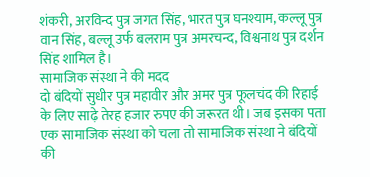शंकरी, अरविन्द पुत्र जगत सिंह, भारत पुत्र घनश्याम, कल्लू पुत्र वान सिंह, बल्लू उर्फ बलराम पुत्र अमरचन्द, विश्वनाथ पुत्र दर्शन सिंह शामिल है।
सामाजिक संस्था ने की मदद
दो बंदियों सुधीर पुत्र महावीर और अमर पुत्र फूलचंद की रिहाई के लिए साढ़े तेरह हजार रुपए की जरूरत थी। जब इसका पता एक सामाजिक संस्था को चला तो सामाजिक संस्था ने बंदियों की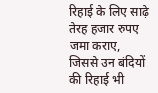रिहाई के लिए साढ़े तेरह हजार रुपए जमा कराए, जिससे उन बंदियों की रिहाई भी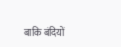बाकि बंदियों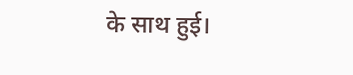के साथ हुई।